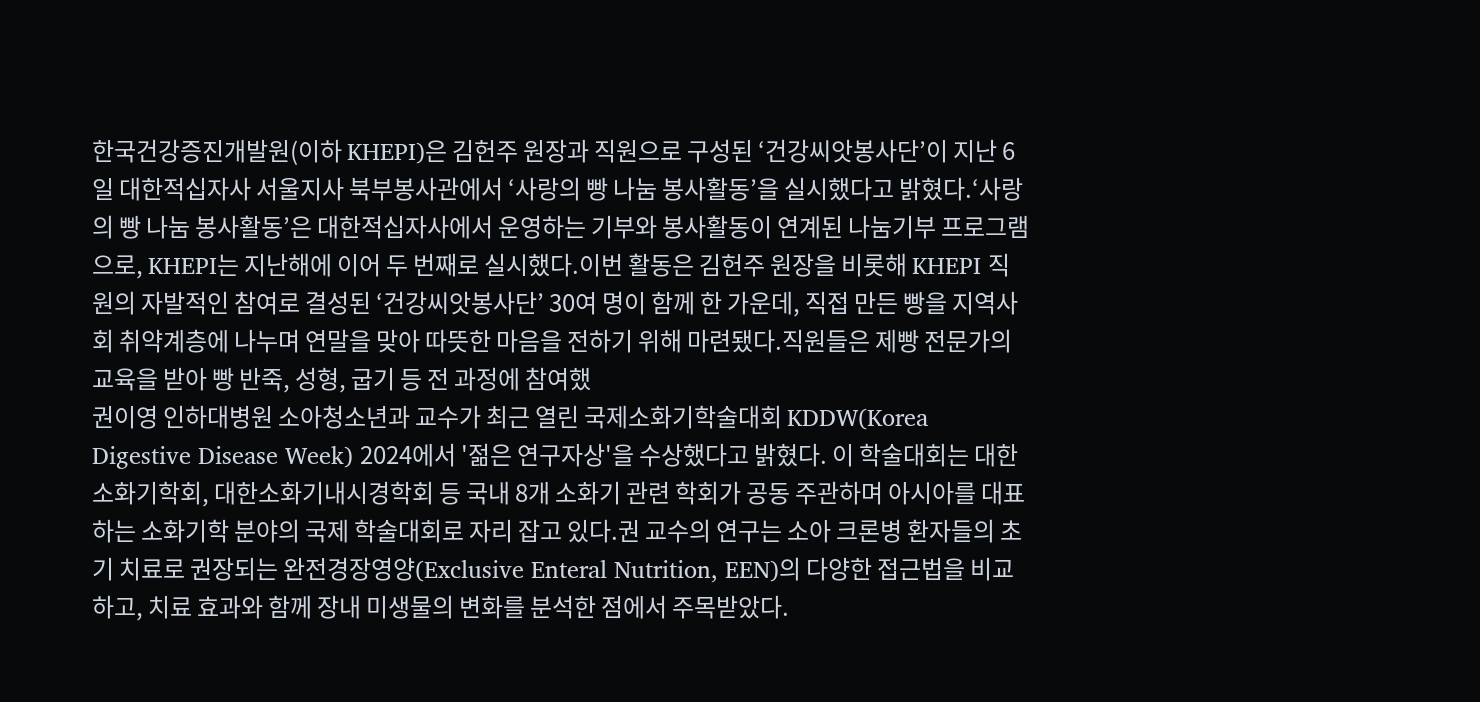한국건강증진개발원(이하 KHEPI)은 김헌주 원장과 직원으로 구성된 ‘건강씨앗봉사단’이 지난 6일 대한적십자사 서울지사 북부봉사관에서 ‘사랑의 빵 나눔 봉사활동’을 실시했다고 밝혔다.‘사랑의 빵 나눔 봉사활동’은 대한적십자사에서 운영하는 기부와 봉사활동이 연계된 나눔기부 프로그램으로, KHEPI는 지난해에 이어 두 번째로 실시했다.이번 활동은 김헌주 원장을 비롯해 KHEPI 직원의 자발적인 참여로 결성된 ‘건강씨앗봉사단’ 30여 명이 함께 한 가운데, 직접 만든 빵을 지역사회 취약계층에 나누며 연말을 맞아 따뜻한 마음을 전하기 위해 마련됐다.직원들은 제빵 전문가의 교육을 받아 빵 반죽, 성형, 굽기 등 전 과정에 참여했
권이영 인하대병원 소아청소년과 교수가 최근 열린 국제소화기학술대회 KDDW(Korea Digestive Disease Week) 2024에서 '젊은 연구자상'을 수상했다고 밝혔다. 이 학술대회는 대한소화기학회, 대한소화기내시경학회 등 국내 8개 소화기 관련 학회가 공동 주관하며 아시아를 대표하는 소화기학 분야의 국제 학술대회로 자리 잡고 있다.권 교수의 연구는 소아 크론병 환자들의 초기 치료로 권장되는 완전경장영양(Exclusive Enteral Nutrition, EEN)의 다양한 접근법을 비교하고, 치료 효과와 함께 장내 미생물의 변화를 분석한 점에서 주목받았다.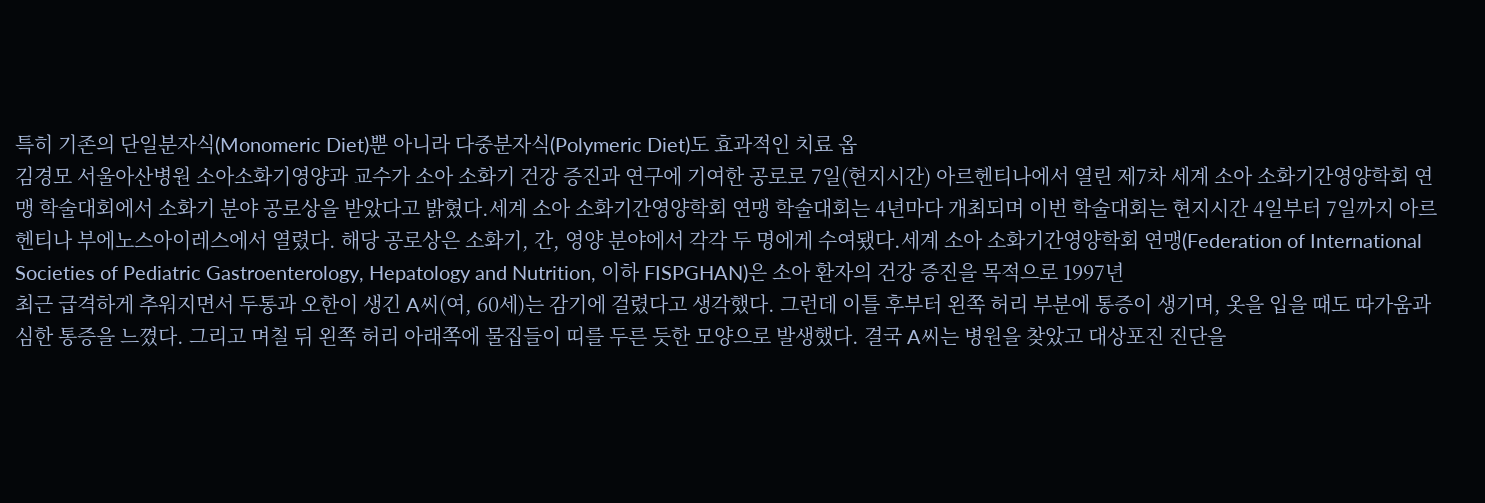특히 기존의 단일분자식(Monomeric Diet)뿐 아니라 다중분자식(Polymeric Diet)도 효과적인 치료 옵
김경모 서울아산병원 소아소화기영양과 교수가 소아 소화기 건강 증진과 연구에 기여한 공로로 7일(현지시간) 아르헨티나에서 열린 제7차 세계 소아 소화기간영양학회 연맹 학술대회에서 소화기 분야 공로상을 받았다고 밝혔다.세계 소아 소화기간영양학회 연맹 학술대회는 4년마다 개최되며 이번 학술대회는 현지시간 4일부터 7일까지 아르헨티나 부에노스아이레스에서 열렸다. 해당 공로상은 소화기, 간, 영양 분야에서 각각 두 명에게 수여됐다.세계 소아 소화기간영양학회 연맹(Federation of International Societies of Pediatric Gastroenterology, Hepatology and Nutrition, 이하 FISPGHAN)은 소아 환자의 건강 증진을 목적으로 1997년
최근 급격하게 추워지면서 두통과 오한이 생긴 A씨(여, 60세)는 감기에 걸렸다고 생각했다. 그런데 이틀 후부터 왼쪽 허리 부분에 통증이 생기며, 옷을 입을 때도 따가움과 심한 통증을 느꼈다. 그리고 며칠 뒤 왼쪽 허리 아래쪽에 물집들이 띠를 두른 듯한 모양으로 발생했다. 결국 A씨는 병원을 찾았고 대상포진 진단을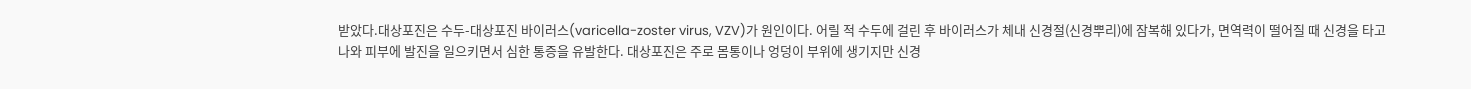받았다.대상포진은 수두-대상포진 바이러스(varicella-zoster virus, VZV)가 원인이다. 어릴 적 수두에 걸린 후 바이러스가 체내 신경절(신경뿌리)에 잠복해 있다가, 면역력이 떨어질 때 신경을 타고 나와 피부에 발진을 일으키면서 심한 통증을 유발한다. 대상포진은 주로 몸통이나 엉덩이 부위에 생기지만 신경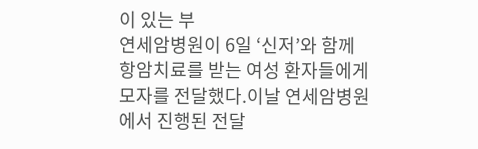이 있는 부
연세암병원이 6일 ‘신저’와 함께 항암치료를 받는 여성 환자들에게 모자를 전달했다.이날 연세암병원에서 진행된 전달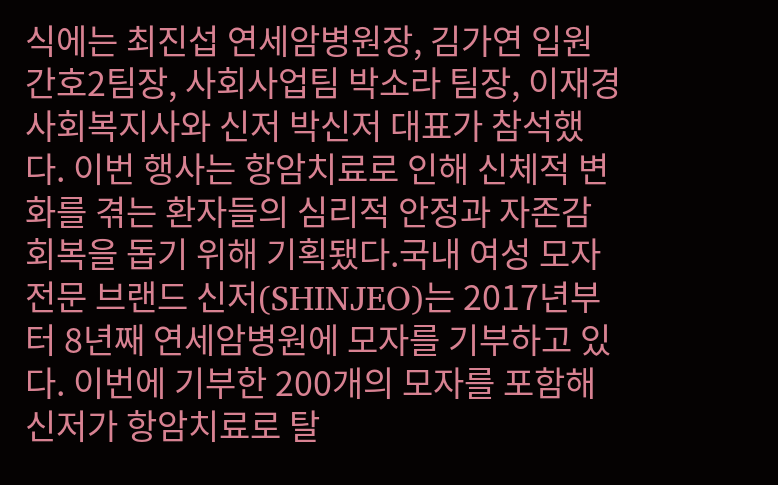식에는 최진섭 연세암병원장, 김가연 입원간호2팀장, 사회사업팀 박소라 팀장, 이재경 사회복지사와 신저 박신저 대표가 참석했다. 이번 행사는 항암치료로 인해 신체적 변화를 겪는 환자들의 심리적 안정과 자존감 회복을 돕기 위해 기획됐다.국내 여성 모자 전문 브랜드 신저(SHINJEO)는 2017년부터 8년째 연세암병원에 모자를 기부하고 있다. 이번에 기부한 200개의 모자를 포함해 신저가 항암치료로 탈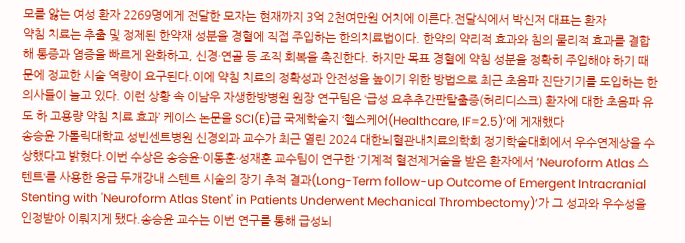모를 앓는 여성 환자 2269명에게 전달한 모자는 현재까지 3억 2천여만원 어치에 이른다.전달식에서 박신저 대표는 환자
약침 치료는 추출 및 정제된 한약재 성분을 경혈에 직접 주입하는 한의치료법이다. 한약의 약리적 효과와 침의 물리적 효과를 결합해 통증과 염증을 빠르게 완화하고, 신경·연골 등 조직 회복을 촉진한다. 하지만 목표 경혈에 약침 성분을 정확히 주입해야 하기 때문에 정교한 시술 역량이 요구된다.이에 약침 치료의 정확성과 안전성을 높이기 위한 방법으로 최근 초음파 진단기기를 도입하는 한의사들이 늘고 있다. 이런 상황 속 이남우 자생한방병원 원장 연구팀은 ‘급성 요추추간판탈출증(허리디스크) 환자에 대한 초음파 유도 하 고용량 약침 치료 효과’ 케이스 논문을 SCI(E)급 국제학술지 ‘헬스케어(Healthcare, IF=2.5)’에 게재했다
송승윤 가톨릭대학교 성빈센트병원 신경외과 교수가 최근 열린 2024 대한뇌혈관내치료의학회 정기학술대회에서 우수연제상을 수상했다고 밝혔다.이번 수상은 송승윤·이동훈·성재훈 교수팀이 연구한 ‘기계적 혈전제거술을 받은 환자에서 ’Neuroform Atlas 스텐트‘를 사용한 응급 두개강내 스텐트 시술의 장기 추적 결과(Long-Term follow-up Outcome of Emergent Intracranial Stenting with 'Neuroform Atlas Stent' in Patients Underwent Mechanical Thrombectomy)’가 그 성과와 우수성을 인정받아 이뤄지게 됐다.송승윤 교수는 이번 연구를 통해 급성뇌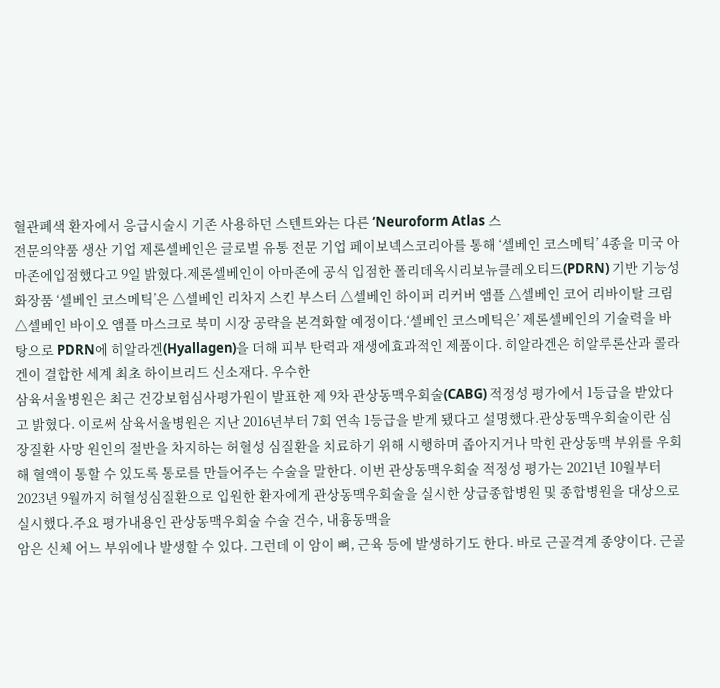혈관폐색 환자에서 응급시술시 기존 사용하던 스텐트와는 다른 ‘Neuroform Atlas 스
전문의약품 생산 기업 제론셀베인은 글로벌 유통 전문 기업 페이보넥스코리아를 통해 ‘셀베인 코스메틱’ 4종을 미국 아마존에입점했다고 9일 밝혔다.제론셀베인이 아마존에 공식 입점한 폴리데옥시리보뉴클레오티드(PDRN) 기반 기능성 화장품 ‘셀베인 코스메틱’은 △셀베인 리차지 스킨 부스터 △셀베인 하이퍼 리커버 앰플 △셀베인 코어 리바이탈 크림 △셀베인 바이오 앰플 마스크로 북미 시장 공략을 본격화할 예정이다.‘셀베인 코스메틱은’ 제론셀베인의 기술력을 바탕으로 PDRN에 히알라겐(Hyallagen)을 더해 피부 탄력과 재생에효과적인 제품이다. 히알라겐은 히알루론산과 콜라겐이 결합한 세계 최초 하이브리드 신소재다. 우수한
삼육서울병원은 최근 건강보험심사평가원이 발표한 제 9차 관상동맥우회술(CABG) 적정성 평가에서 1등급을 받았다고 밝혔다. 이로써 삼육서울병원은 지난 2016년부터 7회 연속 1등급을 받게 됐다고 설명했다.관상동맥우회술이란 심장질환 사망 원인의 절반을 차지하는 허혈성 심질환을 치료하기 위해 시행하며 좁아지거나 막힌 관상동맥 부위를 우회해 혈액이 통할 수 있도록 통로를 만들어주는 수술을 말한다. 이번 관상동맥우회술 적정성 평가는 2021년 10월부터 2023년 9월까지 허혈성심질환으로 입원한 환자에게 관상동맥우회술을 실시한 상급종합병원 및 종합병원을 대상으로 실시했다.주요 평가내용인 관상동맥우회술 수술 건수, 내흉동맥을
암은 신체 어느 부위에나 발생할 수 있다. 그런데 이 암이 뼈, 근육 등에 발생하기도 한다. 바로 근골격계 종양이다. 근골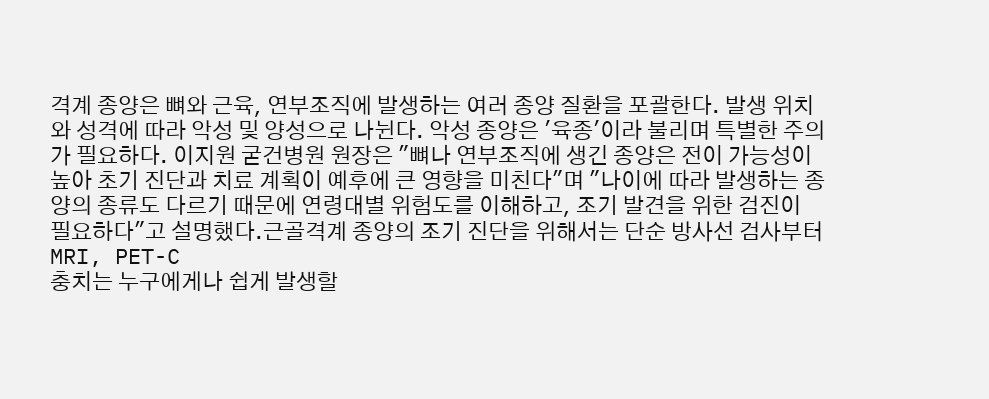격계 종양은 뼈와 근육, 연부조직에 발생하는 여러 종양 질환을 포괄한다. 발생 위치와 성격에 따라 악성 및 양성으로 나뉜다. 악성 종양은 '육종'이라 불리며 특별한 주의가 필요하다. 이지원 굳건병원 원장은 "뼈나 연부조직에 생긴 종양은 전이 가능성이 높아 초기 진단과 치료 계획이 예후에 큰 영향을 미친다"며 "나이에 따라 발생하는 종양의 종류도 다르기 때문에 연령대별 위험도를 이해하고, 조기 발견을 위한 검진이 필요하다"고 설명했다.근골격계 종양의 조기 진단을 위해서는 단순 방사선 검사부터 MRI, PET-C
충치는 누구에게나 쉽게 발생할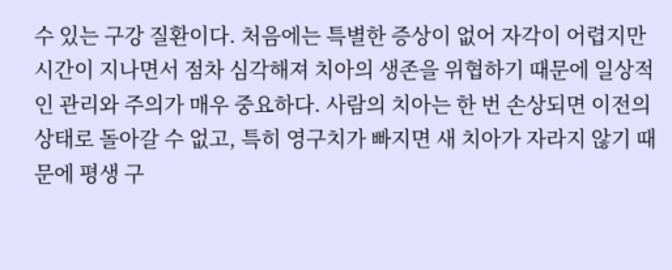수 있는 구강 질환이다. 처음에는 특별한 증상이 없어 자각이 어렵지만 시간이 지나면서 점차 심각해져 치아의 생존을 위협하기 때문에 일상적인 관리와 주의가 매우 중요하다. 사람의 치아는 한 번 손상되면 이전의 상태로 돌아갈 수 없고, 특히 영구치가 빠지면 새 치아가 자라지 않기 때문에 평생 구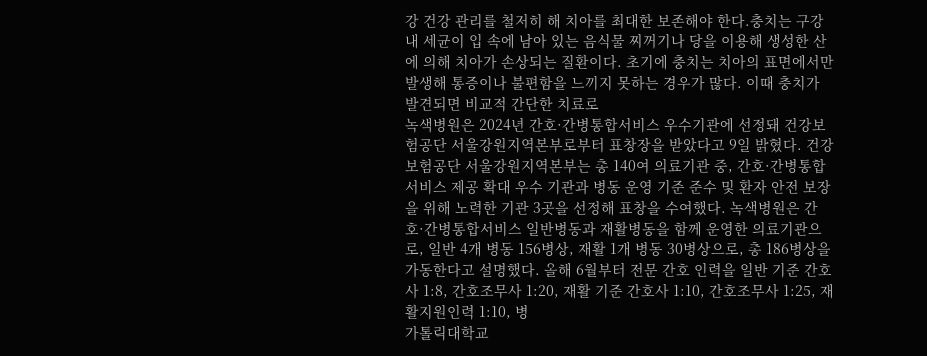강 건강 관리를 철저히 해 치아를 최대한 보존해야 한다.충치는 구강 내 세균이 입 속에 남아 있는 음식물 찌꺼기나 당을 이용해 생성한 산에 의해 치아가 손상되는 질환이다. 초기에 충치는 치아의 표면에서만 발생해 통증이나 불편함을 느끼지 못하는 경우가 많다. 이때 충치가 발견되면 비교적 간단한 치료로
녹색병원은 2024년 간호·간병통합서비스 우수기관에 선정돼 건강보험공단 서울강원지역본부로부터 표창장을 받았다고 9일 밝혔다. 건강보험공단 서울강원지역본부는 총 140여 의료기관 중, 간호·간병통합서비스 제공 확대 우수 기관과 병동 운영 기준 준수 및 환자 안전 보장을 위해 노력한 기관 3곳을 선정해 표창을 수여했다. 녹색병원은 간호·간병통합서비스 일반병동과 재활병동을 함께 운영한 의료기관으로, 일반 4개 병동 156병상, 재활 1개 병동 30병상으로, 총 186병상을 가동한다고 설명했다. 올해 6월부터 전문 간호 인력을 일반 기준 간호사 1:8, 간호조무사 1:20, 재활 기준 간호사 1:10, 간호조무사 1:25, 재활지원인력 1:10, 병
가톨릭대학교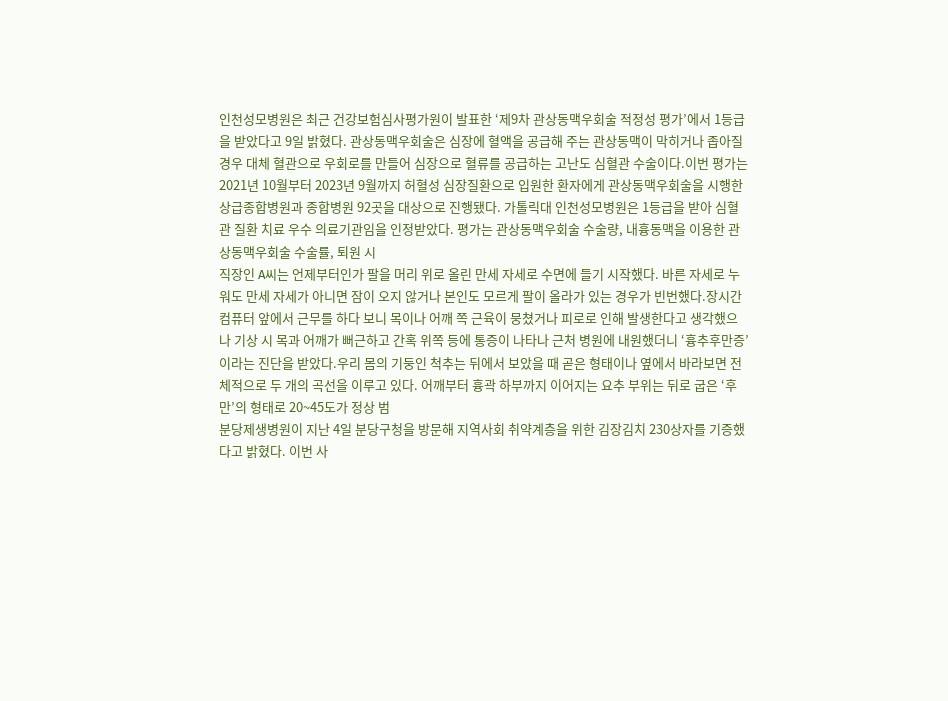인천성모병원은 최근 건강보험심사평가원이 발표한 ‘제9차 관상동맥우회술 적정성 평가’에서 1등급을 받았다고 9일 밝혔다. 관상동맥우회술은 심장에 혈액을 공급해 주는 관상동맥이 막히거나 좁아질 경우 대체 혈관으로 우회로를 만들어 심장으로 혈류를 공급하는 고난도 심혈관 수술이다.이번 평가는 2021년 10월부터 2023년 9월까지 허혈성 심장질환으로 입원한 환자에게 관상동맥우회술을 시행한 상급종합병원과 종합병원 92곳을 대상으로 진행됐다. 가톨릭대 인천성모병원은 1등급을 받아 심혈관 질환 치료 우수 의료기관임을 인정받았다. 평가는 관상동맥우회술 수술량, 내흉동맥을 이용한 관상동맥우회술 수술률, 퇴원 시
직장인 A씨는 언제부터인가 팔을 머리 위로 올린 만세 자세로 수면에 들기 시작했다. 바른 자세로 누워도 만세 자세가 아니면 잠이 오지 않거나 본인도 모르게 팔이 올라가 있는 경우가 빈번했다.장시간 컴퓨터 앞에서 근무를 하다 보니 목이나 어깨 쪽 근육이 뭉쳤거나 피로로 인해 발생한다고 생각했으나 기상 시 목과 어깨가 뻐근하고 간혹 위쪽 등에 통증이 나타나 근처 병원에 내원했더니 ‘흉추후만증’이라는 진단을 받았다.우리 몸의 기둥인 척추는 뒤에서 보았을 때 곧은 형태이나 옆에서 바라보면 전체적으로 두 개의 곡선을 이루고 있다. 어깨부터 흉곽 하부까지 이어지는 요추 부위는 뒤로 굽은 ‘후만’의 형태로 20~45도가 정상 범
분당제생병원이 지난 4일 분당구청을 방문해 지역사회 취약계층을 위한 김장김치 230상자를 기증했다고 밝혔다. 이번 사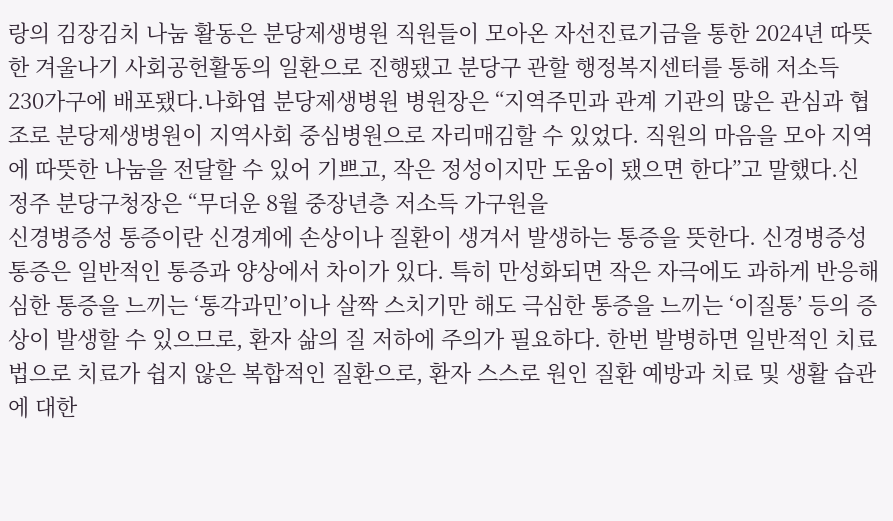랑의 김장김치 나눔 활동은 분당제생병원 직원들이 모아온 자선진료기금을 통한 2024년 따뜻한 겨울나기 사회공헌활동의 일환으로 진행됐고 분당구 관할 행정복지센터를 통해 저소득 230가구에 배포됐다.나화엽 분당제생병원 병원장은 “지역주민과 관계 기관의 많은 관심과 협조로 분당제생병원이 지역사회 중심병원으로 자리매김할 수 있었다. 직원의 마음을 모아 지역에 따뜻한 나눔을 전달할 수 있어 기쁘고, 작은 정성이지만 도움이 됐으면 한다”고 말했다.신정주 분당구청장은 “무더운 8월 중장년층 저소득 가구원을
신경병증성 통증이란 신경계에 손상이나 질환이 생겨서 발생하는 통증을 뜻한다. 신경병증성 통증은 일반적인 통증과 양상에서 차이가 있다. 특히 만성화되면 작은 자극에도 과하게 반응해 심한 통증을 느끼는 ‘통각과민’이나 살짝 스치기만 해도 극심한 통증을 느끼는 ‘이질통’ 등의 증상이 발생할 수 있으므로, 환자 삶의 질 저하에 주의가 필요하다. 한번 발병하면 일반적인 치료법으로 치료가 쉽지 않은 복합적인 질환으로, 환자 스스로 원인 질환 예방과 치료 및 생활 습관에 대한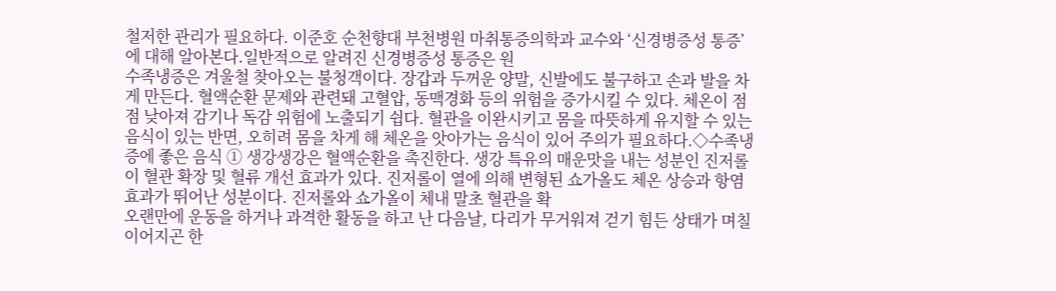철저한 관리가 필요하다. 이준호 순천향대 부천병원 마취통증의학과 교수와 ‘신경병증성 통증’에 대해 알아본다.일반적으로 알려진 신경병증성 통증은 원
수족냉증은 겨울철 찾아오는 불청객이다. 장갑과 두꺼운 양말, 신발에도 불구하고 손과 발을 차게 만든다. 혈액순환 문제와 관련돼 고혈압, 동맥경화 등의 위험을 증가시킬 수 있다. 체온이 점점 낮아져 감기나 독감 위험에 노출되기 쉽다. 혈관을 이완시키고 몸을 따뜻하게 유지할 수 있는 음식이 있는 반면, 오히려 몸을 차게 해 체온을 앗아가는 음식이 있어 주의가 필요하다.◇수족냉증에 좋은 음식 ① 생강생강은 혈액순환을 촉진한다. 생강 특유의 매운맛을 내는 성분인 진저롤이 혈관 확장 및 혈류 개선 효과가 있다. 진저롤이 열에 의해 변형된 쇼가올도 체온 상승과 항염 효과가 뛰어난 성분이다. 진저롤와 쇼가올이 체내 말초 혈관을 확
오랜만에 운동을 하거나 과격한 활동을 하고 난 다음날, 다리가 무거워져 걷기 힘든 상태가 며칠 이어지곤 한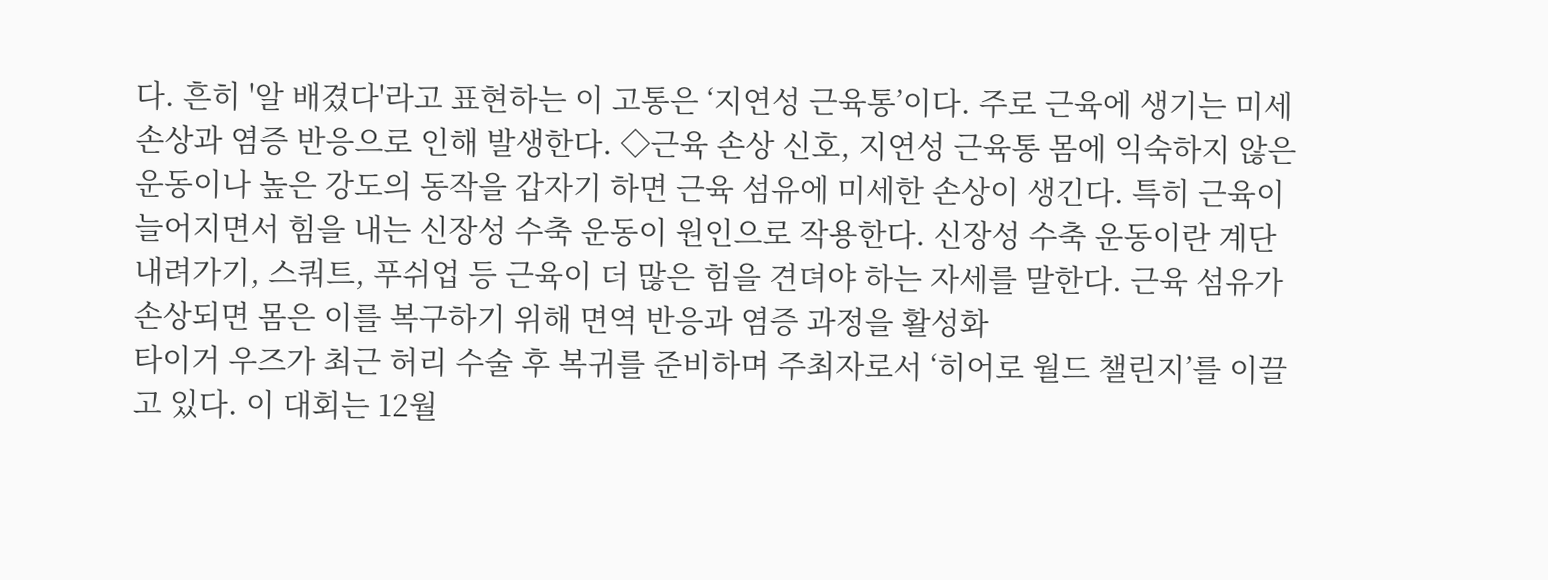다. 흔히 '알 배겼다'라고 표현하는 이 고통은 ‘지연성 근육통’이다. 주로 근육에 생기는 미세 손상과 염증 반응으로 인해 발생한다. ◇근육 손상 신호, 지연성 근육통 몸에 익숙하지 않은 운동이나 높은 강도의 동작을 갑자기 하면 근육 섬유에 미세한 손상이 생긴다. 특히 근육이 늘어지면서 힘을 내는 신장성 수축 운동이 원인으로 작용한다. 신장성 수축 운동이란 계단 내려가기, 스쿼트, 푸쉬업 등 근육이 더 많은 힘을 견뎌야 하는 자세를 말한다. 근육 섬유가 손상되면 몸은 이를 복구하기 위해 면역 반응과 염증 과정을 활성화
타이거 우즈가 최근 허리 수술 후 복귀를 준비하며 주최자로서 ‘히어로 월드 챌린지’를 이끌고 있다. 이 대회는 12월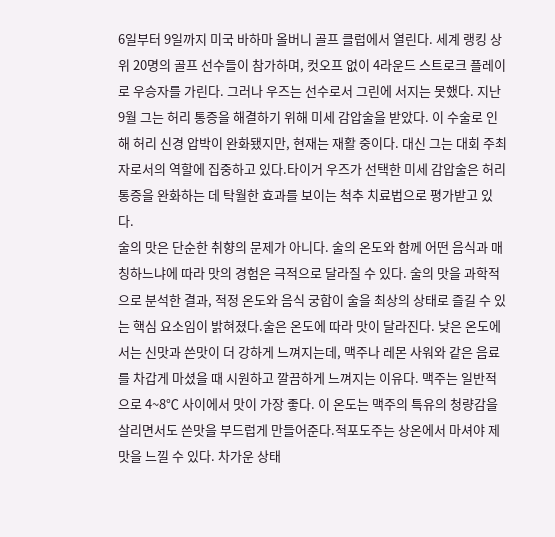6일부터 9일까지 미국 바하마 올버니 골프 클럽에서 열린다. 세계 랭킹 상위 20명의 골프 선수들이 참가하며, 컷오프 없이 4라운드 스트로크 플레이로 우승자를 가린다. 그러나 우즈는 선수로서 그린에 서지는 못했다. 지난 9월 그는 허리 통증을 해결하기 위해 미세 감압술을 받았다. 이 수술로 인해 허리 신경 압박이 완화됐지만, 현재는 재활 중이다. 대신 그는 대회 주최자로서의 역할에 집중하고 있다.타이거 우즈가 선택한 미세 감압술은 허리 통증을 완화하는 데 탁월한 효과를 보이는 척추 치료법으로 평가받고 있다.
술의 맛은 단순한 취향의 문제가 아니다. 술의 온도와 함께 어떤 음식과 매칭하느냐에 따라 맛의 경험은 극적으로 달라질 수 있다. 술의 맛을 과학적으로 분석한 결과, 적정 온도와 음식 궁합이 술을 최상의 상태로 즐길 수 있는 핵심 요소임이 밝혀졌다.술은 온도에 따라 맛이 달라진다. 낮은 온도에서는 신맛과 쓴맛이 더 강하게 느껴지는데, 맥주나 레몬 사워와 같은 음료를 차갑게 마셨을 때 시원하고 깔끔하게 느껴지는 이유다. 맥주는 일반적으로 4~8℃ 사이에서 맛이 가장 좋다. 이 온도는 맥주의 특유의 청량감을 살리면서도 쓴맛을 부드럽게 만들어준다.적포도주는 상온에서 마셔야 제 맛을 느낄 수 있다. 차가운 상태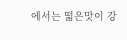에서는 떫은맛이 강